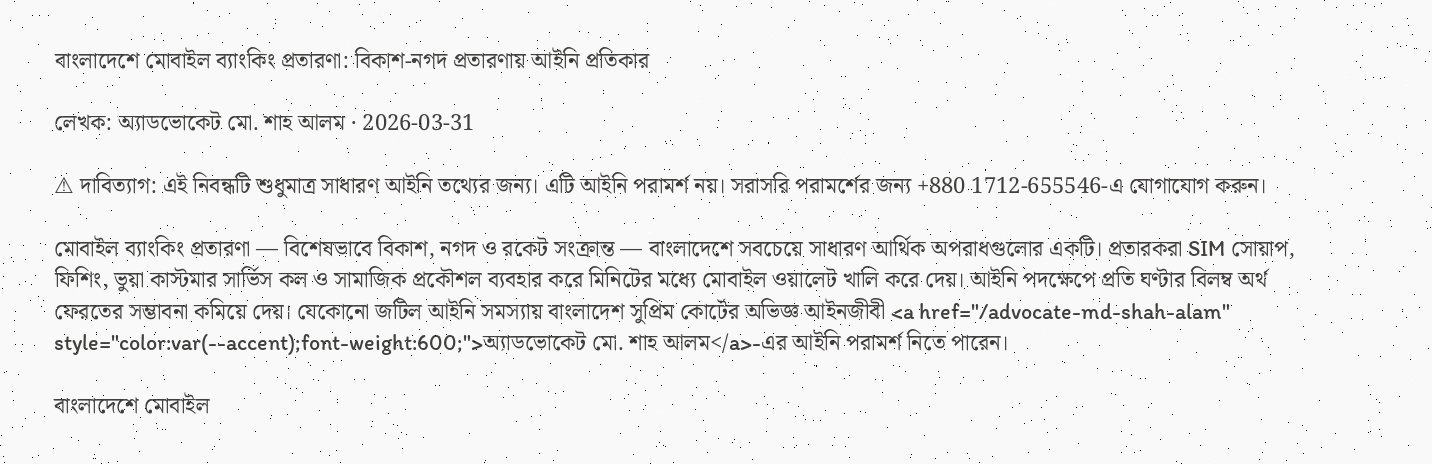বাংলাদেশে মোবাইল ব্যাংকিং প্রতারণা: বিকাশ-নগদ প্রতারণায় আইনি প্রতিকার

লেখক: অ্যাডভোকেট মো. শাহ আলম · 2026-03-31

⚠ দাবিত্যাগ: এই নিবন্ধটি শুধুমাত্র সাধারণ আইনি তথ্যের জন্য। এটি আইনি পরামর্শ নয়। সরাসরি পরামর্শের জন্য +880 1712-655546-এ যোগাযোগ করুন।

মোবাইল ব্যাংকিং প্রতারণা — বিশেষভাবে বিকাশ, নগদ ও রকেট সংক্রান্ত — বাংলাদেশে সবচেয়ে সাধারণ আর্থিক অপরাধগুলোর একটি। প্রতারকরা SIM সোয়াপ, ফিশিং, ভুয়া কাস্টমার সার্ভিস কল ও সামাজিক প্রকৌশল ব্যবহার করে মিনিটের মধ্যে মোবাইল ওয়ালেট খালি করে দেয়। আইনি পদক্ষেপে প্রতি ঘণ্টার বিলম্ব অর্থ ফেরতের সম্ভাবনা কমিয়ে দেয়। যেকোনো জটিল আইনি সমস্যায় বাংলাদেশ সুপ্রিম কোর্টের অভিজ্ঞ আইনজীবী <a href="/advocate-md-shah-alam" style="color:var(--accent);font-weight:600;">অ্যাডভোকেট মো. শাহ আলম</a>-এর আইনি পরামর্শ নিতে পারেন।

বাংলাদেশে মোবাইল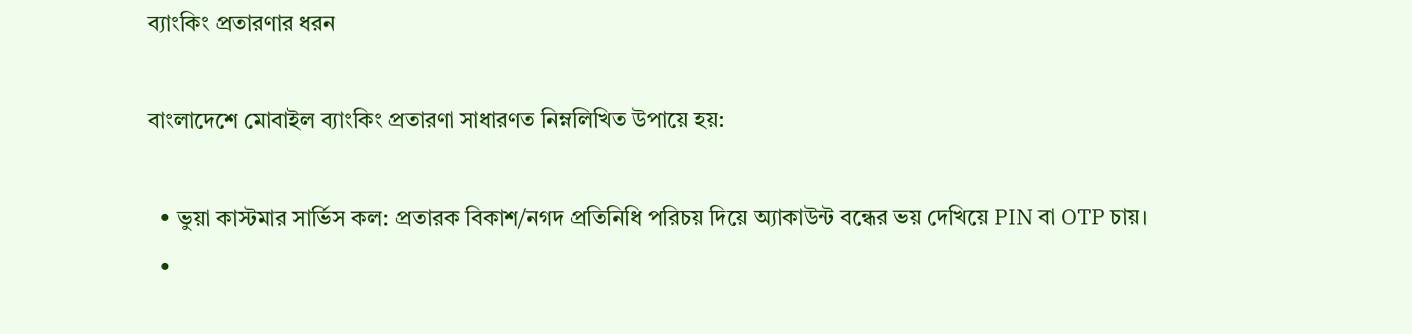ব্যাংকিং প্রতারণার ধরন

বাংলাদেশে মোবাইল ব্যাংকিং প্রতারণা সাধারণত নিম্নলিখিত উপায়ে হয়:

  • ভুয়া কাস্টমার সার্ভিস কল: প্রতারক বিকাশ/নগদ প্রতিনিধি পরিচয় দিয়ে অ্যাকাউন্ট বন্ধের ভয় দেখিয়ে PIN বা OTP চায়।
  •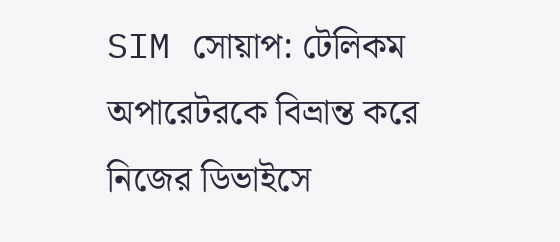SIM সোয়াপ: টেলিকম অপারেটরকে বিভ্রান্ত করে নিজের ডিভাইসে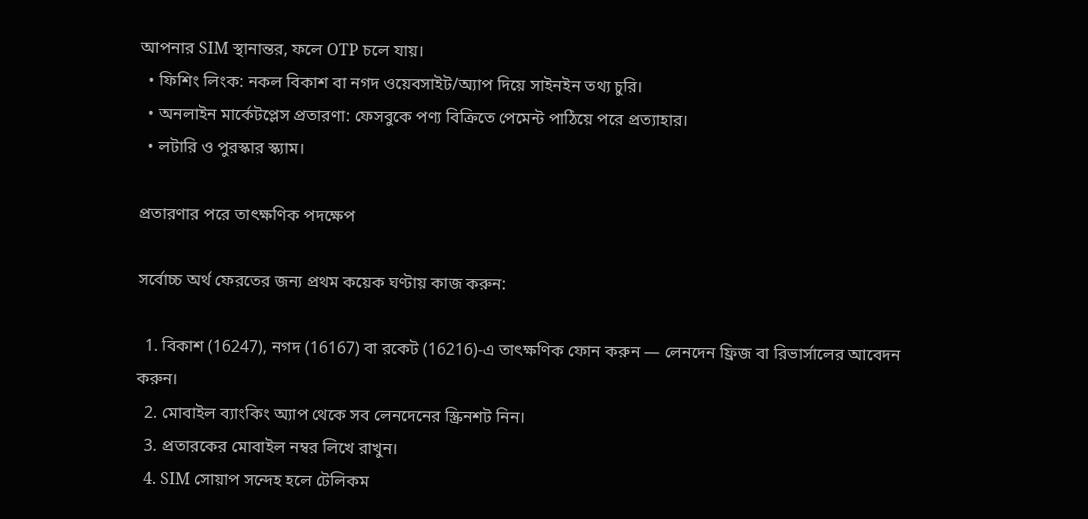আপনার SIM স্থানান্তর, ফলে OTP চলে যায়।
  • ফিশিং লিংক: নকল বিকাশ বা নগদ ওয়েবসাইট/অ্যাপ দিয়ে সাইনইন তথ্য চুরি।
  • অনলাইন মার্কেটপ্লেস প্রতারণা: ফেসবুকে পণ্য বিক্রিতে পেমেন্ট পাঠিয়ে পরে প্রত্যাহার।
  • লটারি ও পুরস্কার স্ক্যাম।

প্রতারণার পরে তাৎক্ষণিক পদক্ষেপ

সর্বোচ্চ অর্থ ফেরতের জন্য প্রথম কয়েক ঘণ্টায় কাজ করুন:

  1. বিকাশ (16247), নগদ (16167) বা রকেট (16216)-এ তাৎক্ষণিক ফোন করুন — লেনদেন ফ্রিজ বা রিভার্সালের আবেদন করুন।
  2. মোবাইল ব্যাংকিং অ্যাপ থেকে সব লেনদেনের স্ক্রিনশট নিন।
  3. প্রতারকের মোবাইল নম্বর লিখে রাখুন।
  4. SIM সোয়াপ সন্দেহ হলে টেলিকম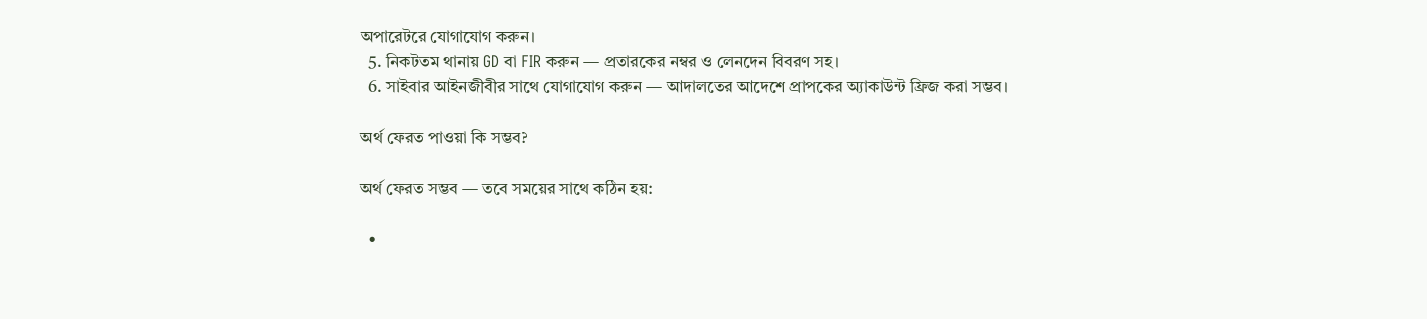অপারেটরে যোগাযোগ করুন।
  5. নিকটতম থানায় GD বা FIR করুন — প্রতারকের নম্বর ও লেনদেন বিবরণ সহ।
  6. সাইবার আইনজীবীর সাথে যোগাযোগ করুন — আদালতের আদেশে প্রাপকের অ্যাকাউন্ট ফ্রিজ করা সম্ভব।

অর্থ ফেরত পাওয়া কি সম্ভব?

অর্থ ফেরত সম্ভব — তবে সময়ের সাথে কঠিন হয়:

  •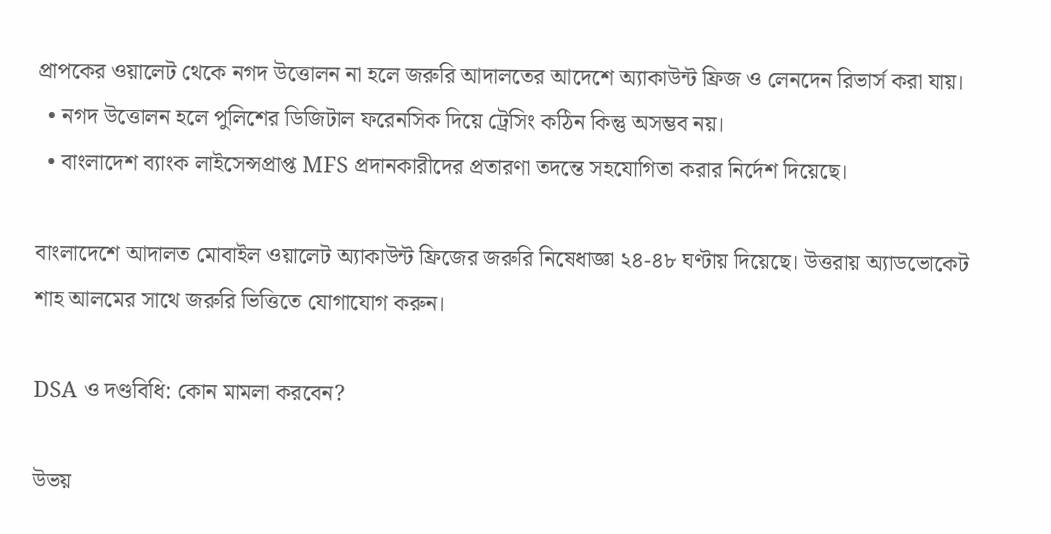প্রাপকের ওয়ালেট থেকে নগদ উত্তোলন না হলে জরুরি আদালতের আদেশে অ্যাকাউন্ট ফ্রিজ ও লেনদেন রিভার্স করা যায়।
  • নগদ উত্তোলন হলে পুলিশের ডিজিটাল ফরেনসিক দিয়ে ট্রেসিং কঠিন কিন্তু অসম্ভব নয়।
  • বাংলাদেশ ব্যাংক লাইসেন্সপ্রাপ্ত MFS প্রদানকারীদের প্রতারণা তদন্তে সহযোগিতা করার নির্দেশ দিয়েছে।

বাংলাদেশে আদালত মোবাইল ওয়ালেট অ্যাকাউন্ট ফ্রিজের জরুরি নিষেধাজ্ঞা ২৪-৪৮ ঘণ্টায় দিয়েছে। উত্তরায় অ্যাডভোকেট শাহ আলমের সাথে জরুরি ভিত্তিতে যোগাযোগ করুন।

DSA ও দণ্ডবিধি: কোন মামলা করবেন?

উভয়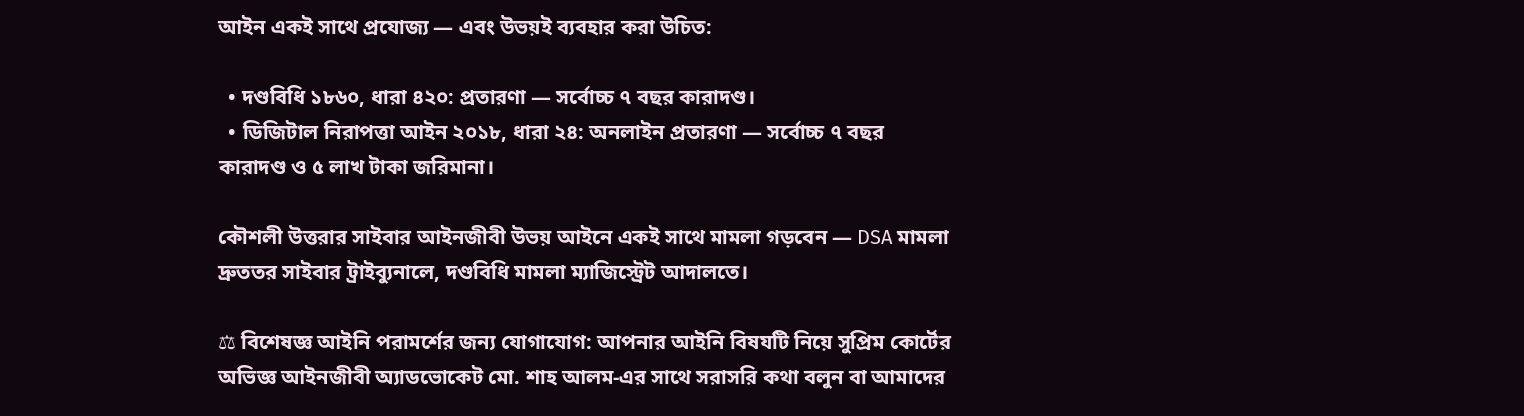আইন একই সাথে প্রযোজ্য — এবং উভয়ই ব্যবহার করা উচিত:

  • দণ্ডবিধি ১৮৬০, ধারা ৪২০: প্রতারণা — সর্বোচ্চ ৭ বছর কারাদণ্ড।
  • ডিজিটাল নিরাপত্তা আইন ২০১৮, ধারা ২৪: অনলাইন প্রতারণা — সর্বোচ্চ ৭ বছর কারাদণ্ড ও ৫ লাখ টাকা জরিমানা।

কৌশলী উত্তরার সাইবার আইনজীবী উভয় আইনে একই সাথে মামলা গড়বেন — DSA মামলা দ্রুততর সাইবার ট্রাইব্যুনালে, দণ্ডবিধি মামলা ম্যাজিস্ট্রেট আদালতে।

⚖ বিশেষজ্ঞ আইনি পরামর্শের জন্য যোগাযোগ: আপনার আইনি বিষযটি নিয়ে সুপ্রিম কোর্টের অভিজ্ঞ আইনজীবী অ্যাডভোকেট মো. শাহ আলম-এর সাথে সরাসরি কথা বলুন বা আমাদের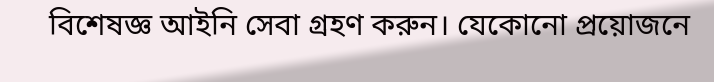বিশেষজ্ঞ আইনি সেবা গ্রহণ করুন। যেকোনো প্রয়োজনে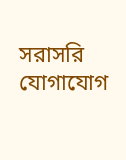সরাসরি যোগাযোগ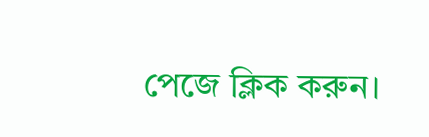পেজে ক্লিক করুন।